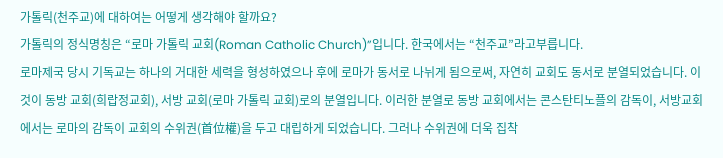가톨릭(천주교)에 대하여는 어떻게 생각해야 할까요?
가톨릭의 정식명칭은 “로마 가톨릭 교회(Roman Catholic Church)”입니다. 한국에서는 “천주교”라고부릅니다.
로마제국 당시 기독교는 하나의 거대한 세력을 형성하였으나 후에 로마가 동서로 나뉘게 됨으로써, 자연히 교회도 동서로 분열되었습니다. 이것이 동방 교회(희랍정교회), 서방 교회(로마 가톨릭 교회)로의 분열입니다. 이러한 분열로 동방 교회에서는 콘스탄티노플의 감독이, 서방교회에서는 로마의 감독이 교회의 수위권(首位權)을 두고 대립하게 되었습니다. 그러나 수위권에 더욱 집착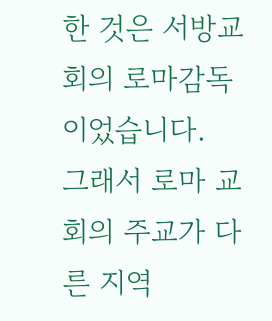한 것은 서방교회의 로마감독이었습니다.
그래서 로마 교회의 주교가 다른 지역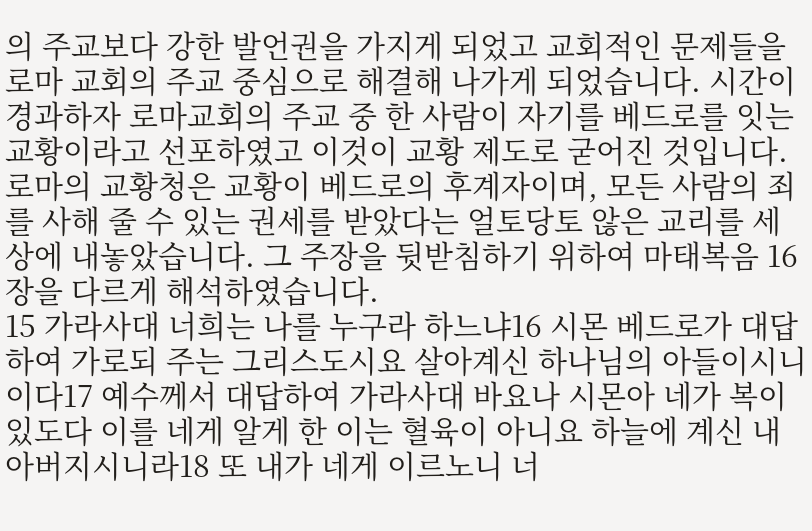의 주교보다 강한 발언권을 가지게 되었고 교회적인 문제들을 로마 교회의 주교 중심으로 해결해 나가게 되었습니다. 시간이 경과하자 로마교회의 주교 중 한 사람이 자기를 베드로를 잇는 교황이라고 선포하였고 이것이 교황 제도로 굳어진 것입니다.
로마의 교황청은 교황이 베드로의 후계자이며, 모든 사람의 죄를 사해 줄 수 있는 권세를 받았다는 얼토당토 않은 교리를 세상에 내놓았습니다. 그 주장을 뒷받침하기 위하여 마태복음 16장을 다르게 해석하였습니다.
15 가라사대 너희는 나를 누구라 하느냐16 시몬 베드로가 대답하여 가로되 주는 그리스도시요 살아계신 하나님의 아들이시니이다17 예수께서 대답하여 가라사대 바요나 시몬아 네가 복이 있도다 이를 네게 알게 한 이는 혈육이 아니요 하늘에 계신 내 아버지시니라18 또 내가 네게 이르노니 너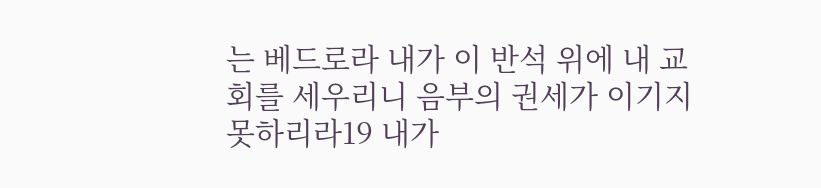는 베드로라 내가 이 반석 위에 내 교회를 세우리니 음부의 권세가 이기지 못하리라19 내가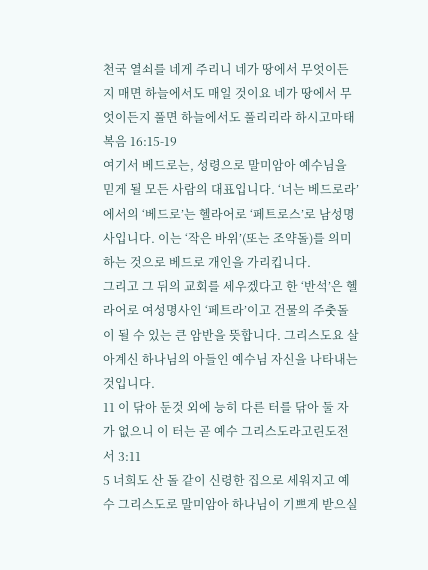천국 열쇠를 네게 주리니 네가 땅에서 무엇이든지 매면 하늘에서도 매일 것이요 네가 땅에서 무엇이든지 풀면 하늘에서도 풀리리라 하시고마태복음 16:15-19
여기서 베드로는, 성령으로 말미암아 예수님을 믿게 될 모든 사람의 대표입니다. ‘너는 베드로라’에서의 ‘베드로’는 헬라어로 ‘페트로스’로 남성명사입니다. 이는 ‘작은 바위’(또는 조약돌)를 의미하는 것으로 베드로 개인을 가리킵니다.
그리고 그 뒤의 교회를 세우겠다고 한 ‘반석’은 헬라어로 여성명사인 ‘페트라’이고 건물의 주춧돌이 될 수 있는 큰 암반을 뜻합니다. 그리스도요 살아계신 하나님의 아들인 예수님 자신을 나타내는 것입니다.
11 이 닦아 둔것 외에 능히 다른 터를 닦아 둘 자가 없으니 이 터는 곧 예수 그리스도라고린도전서 3:11
5 너희도 산 돌 같이 신령한 집으로 세워지고 예수 그리스도로 말미암아 하나님이 기쁘게 받으실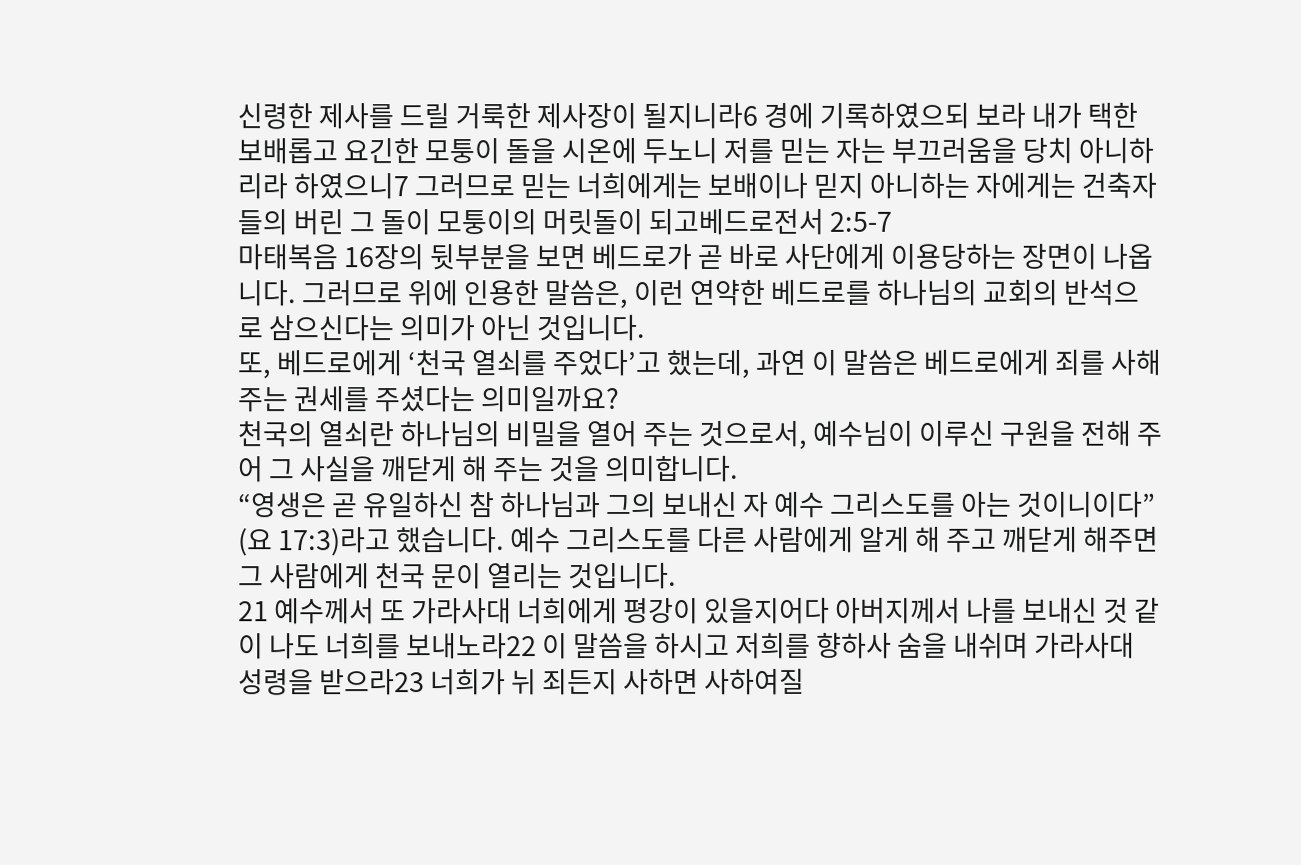신령한 제사를 드릴 거룩한 제사장이 될지니라6 경에 기록하였으되 보라 내가 택한 보배롭고 요긴한 모퉁이 돌을 시온에 두노니 저를 믿는 자는 부끄러움을 당치 아니하리라 하였으니7 그러므로 믿는 너희에게는 보배이나 믿지 아니하는 자에게는 건축자들의 버린 그 돌이 모퉁이의 머릿돌이 되고베드로전서 2:5-7
마태복음 16장의 뒷부분을 보면 베드로가 곧 바로 사단에게 이용당하는 장면이 나옵니다. 그러므로 위에 인용한 말씀은, 이런 연약한 베드로를 하나님의 교회의 반석으로 삼으신다는 의미가 아닌 것입니다.
또, 베드로에게 ‘천국 열쇠를 주었다’고 했는데, 과연 이 말씀은 베드로에게 죄를 사해주는 권세를 주셨다는 의미일까요?
천국의 열쇠란 하나님의 비밀을 열어 주는 것으로서, 예수님이 이루신 구원을 전해 주어 그 사실을 깨닫게 해 주는 것을 의미합니다.
“영생은 곧 유일하신 참 하나님과 그의 보내신 자 예수 그리스도를 아는 것이니이다” (요 17:3)라고 했습니다. 예수 그리스도를 다른 사람에게 알게 해 주고 깨닫게 해주면 그 사람에게 천국 문이 열리는 것입니다.
21 예수께서 또 가라사대 너희에게 평강이 있을지어다 아버지께서 나를 보내신 것 같이 나도 너희를 보내노라22 이 말씀을 하시고 저희를 향하사 숨을 내쉬며 가라사대 성령을 받으라23 너희가 뉘 죄든지 사하면 사하여질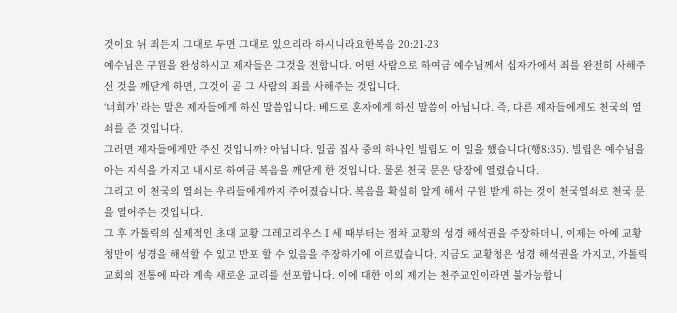것이요 뉘 죄든지 그대로 두면 그대로 있으리라 하시니라요한복음 20:21-23
예수님은 구원을 완성하시고 제자들은 그것을 전합니다. 어떤 사람으로 하여금 예수님께서 십자가에서 죄를 완전히 사해주신 것을 깨닫게 하면, 그것이 곧 그 사람의 죄를 사해주는 것입니다.
‘너희가’ 라는 말은 제자들에게 하신 말씀입니다. 베드로 혼자에게 하신 말씀이 아닙니다. 즉, 다른 제자들에게도 천국의 열쇠를 준 것입니다.
그러면 제자들에게만 주신 것입니까? 아닙니다. 일곱 집사 중의 하나인 빌립도 이 일을 했습니다(행8:35). 빌립은 예수님을 아는 지식을 가지고 내시로 하여금 복음을 깨닫게 한 것입니다. 물론 천국 문은 당장에 열렸습니다.
그리고 이 천국의 열쇠는 우리들에게까지 주어졌습니다. 복음을 확실히 알게 해서 구원 받게 하는 것이 천국열쇠로 천국 문을 열어주는 것입니다.
그 후 가톨릭의 실제적인 초대 교황 그레고리우스Ⅰ세 때부터는 점차 교황의 성경 해석권을 주장하더니, 이제는 아예 교황청만이 성경을 해석할 수 있고 반포 할 수 있음을 주장하기에 이르렀습니다. 지금도 교황청은 성경 해석권을 가지고, 가톨릭교회의 전통에 따라 계속 새로운 교리를 선포합니다. 이에 대한 이의 제기는 천주교인이라면 불가능합니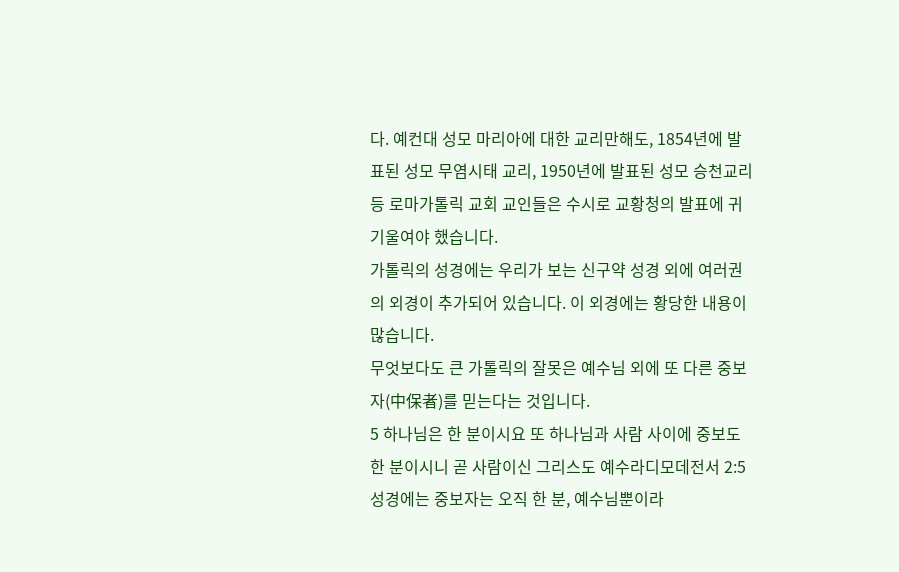다. 예컨대 성모 마리아에 대한 교리만해도, 1854년에 발표된 성모 무염시태 교리, 1950년에 발표된 성모 승천교리 등 로마가톨릭 교회 교인들은 수시로 교황청의 발표에 귀 기울여야 했습니다.
가톨릭의 성경에는 우리가 보는 신구약 성경 외에 여러권의 외경이 추가되어 있습니다. 이 외경에는 황당한 내용이 많습니다.
무엇보다도 큰 가톨릭의 잘못은 예수님 외에 또 다른 중보자(中保者)를 믿는다는 것입니다.
5 하나님은 한 분이시요 또 하나님과 사람 사이에 중보도 한 분이시니 곧 사람이신 그리스도 예수라디모데전서 2:5
성경에는 중보자는 오직 한 분, 예수님뿐이라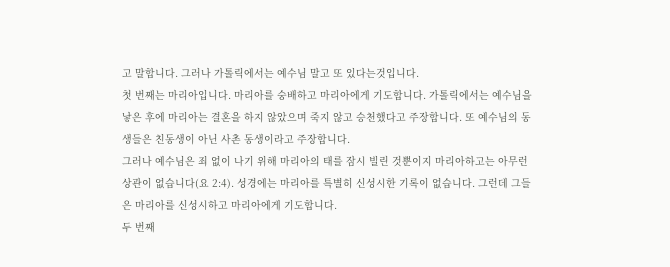고 말합니다. 그러나 가톨릭에서는 예수님 말고 또 있다는것입니다.
첫 번째는 마리아입니다. 마리아를 숭배하고 마리아에게 기도합니다. 가톨릭에서는 예수님을 낳은 후에 마리아는 결혼을 하지 않았으며 죽지 않고 승천했다고 주장합니다. 또 예수님의 동생들은 친동생이 아닌 사촌 동생이라고 주장합니다.
그러나 예수님은 죄 없이 나기 위해 마리아의 태를 잠시 빌린 것뿐이지 마리아하고는 아무런 상관이 없습니다(요 2:4). 성경에는 마리아를 특별히 신성시한 기록이 없습니다. 그런데 그들은 마리아를 신성시하고 마리아에게 기도합니다.
두 번째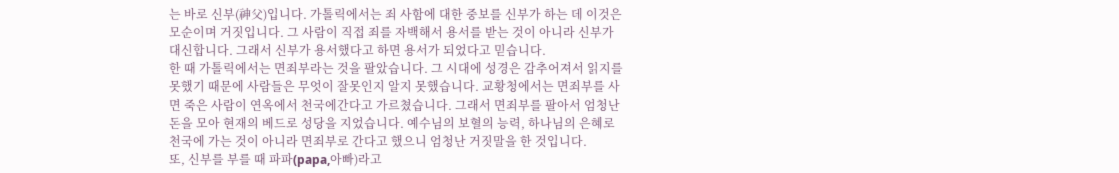는 바로 신부(神父)입니다. 가톨릭에서는 죄 사함에 대한 중보를 신부가 하는 데 이것은 모순이며 거짓입니다. 그 사람이 직접 죄를 자백해서 용서를 받는 것이 아니라 신부가 대신합니다. 그래서 신부가 용서했다고 하면 용서가 되었다고 믿습니다.
한 때 가톨릭에서는 면죄부라는 것을 팔았습니다. 그 시대에 성경은 감추어져서 읽지를 못했기 때문에 사람들은 무엇이 잘못인지 알지 못했습니다. 교황청에서는 면죄부를 사면 죽은 사람이 연옥에서 천국에간다고 가르쳤습니다. 그래서 면죄부를 팔아서 엄청난 돈을 모아 현재의 베드로 성당을 지었습니다. 예수님의 보혈의 능력, 하나님의 은혜로 천국에 가는 것이 아니라 면죄부로 간다고 했으니 엄청난 거짓말을 한 것입니다.
또, 신부를 부를 때 파파(papa,아빠)라고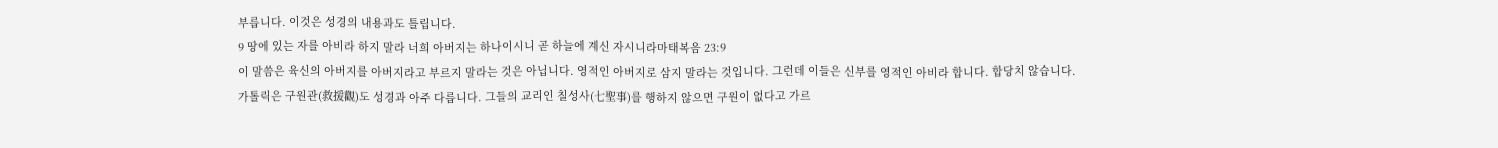부릅니다. 이것은 성경의 내용과도 틀립니다.
9 땅에 있는 자를 아비라 하지 말라 너희 아버지는 하나이시니 곧 하늘에 계신 자시니라마태복음 23:9
이 말씀은 육신의 아버지를 아버지라고 부르지 말라는 것은 아닙니다. 영적인 아버지로 삼지 말라는 것입니다. 그런데 이들은 신부를 영적인 아비라 합니다. 합당치 않습니다.
가톨릭은 구원관(救援觀)도 성경과 아주 다릅니다. 그들의 교리인 칠성사(七聖事)를 행하지 않으면 구원이 없다고 가르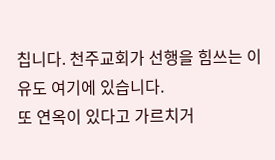칩니다. 천주교회가 선행을 힘쓰는 이유도 여기에 있습니다.
또 연옥이 있다고 가르치거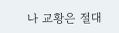나 교황은 절대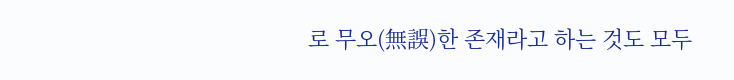로 무오(無誤)한 존재라고 하는 것도 모두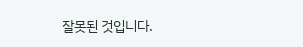잘못된 것입니다.